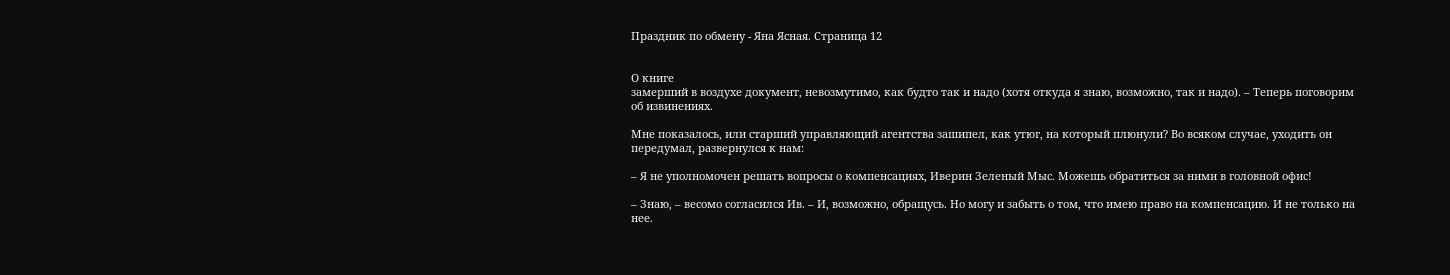Праздник по обмену - Яна Ясная. Страница 12


О книге
замерший в воздухе документ, невозмутимо, как будто так и надо (хотя откуда я знаю, возможно, так и надо). – Теперь поговорим об извинениях.

Мне показалось, или старший управляющий агентства зашипел, как утюг, на который плюнули? Во всяком случае, уходить он передумал, развернулся к нам:

– Я не уполномочен решать вопросы о компенсациях, Иверин Зеленый Мыс. Можешь обратиться за ними в головной офис!

– Знаю, – весомо согласился Ив. – И, возможно, обращусь. Но могу и забыть о том, что имею право на компенсацию. И не только на нее.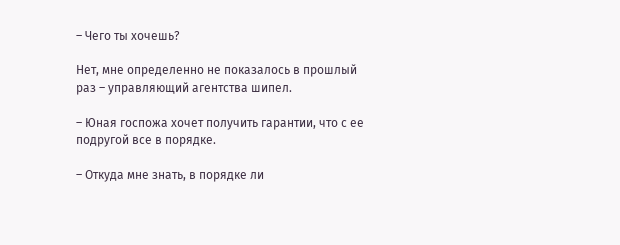– Чего ты хочешь?

Нет, мне определенно не показалось в прошлый раз – управляющий агентства шипел.

– Юная госпожа хочет получить гарантии, что с ее подругой все в порядке.

– Откуда мне знать, в порядке ли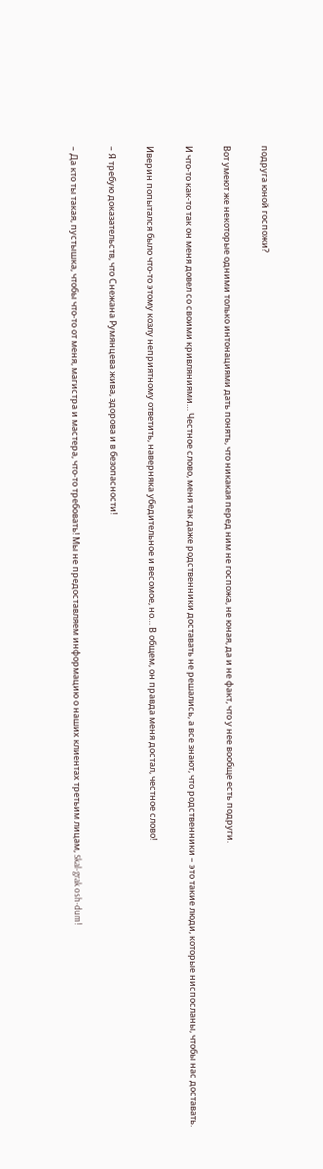подруга юной госпожи?

Вот умеют же некоторые одними только интонациями дать понять, что никакая перед ним не госпожа, не юная, да и не факт, что у нее вообще есть подруги.

И что-то как-то так он меня довел со своими кривляниями… Честное слово, меня так даже родственники доставать не решались, а все знают, что родственники – это такие люди, которые ниспосланы, чтобы нас доставать.

Иверин попытался было что-то этому козлу неприятному ответить, наверняка убедительное и весомое, но… В общем, он правда меня достал, честное слово!

– Я требую доказательств, что Снежана Румянцева жива, здорова и в безопасности!

– Да кто ты такая, пустышка, чтобы что-то от меня, магистра и мастера, что-то требовать! Мы не предоставляем информацию о наших клиентах третьим лицам, Skal‑grak osh‑dum!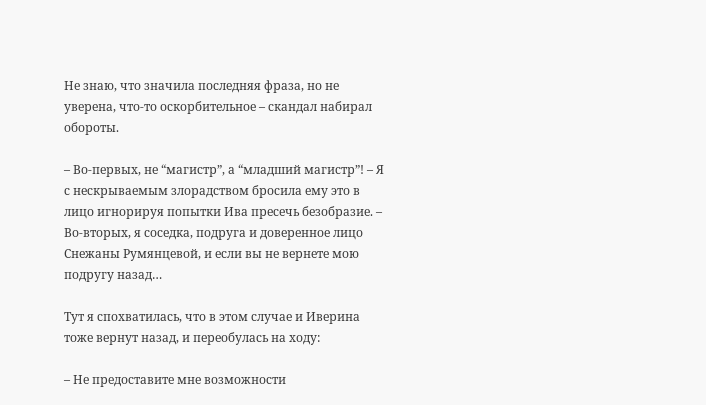Не знаю, что значила последняя фраза, но не уверена, что-то оскорбительное – скандал набирал обороты.

– Во-первых, не “магистр”, а “младший магистр”! – Я с нескрываемым злорадством бросила ему это в лицо игнорируя попытки Ива пресечь безобразие. – Во-вторых, я соседка, подруга и доверенное лицо Снежаны Румянцевой, и если вы не вернете мою подругу назад…

Тут я спохватилась, что в этом случае и Иверина тоже вернут назад, и переобулась на ходу:

– Не предоставите мне возможности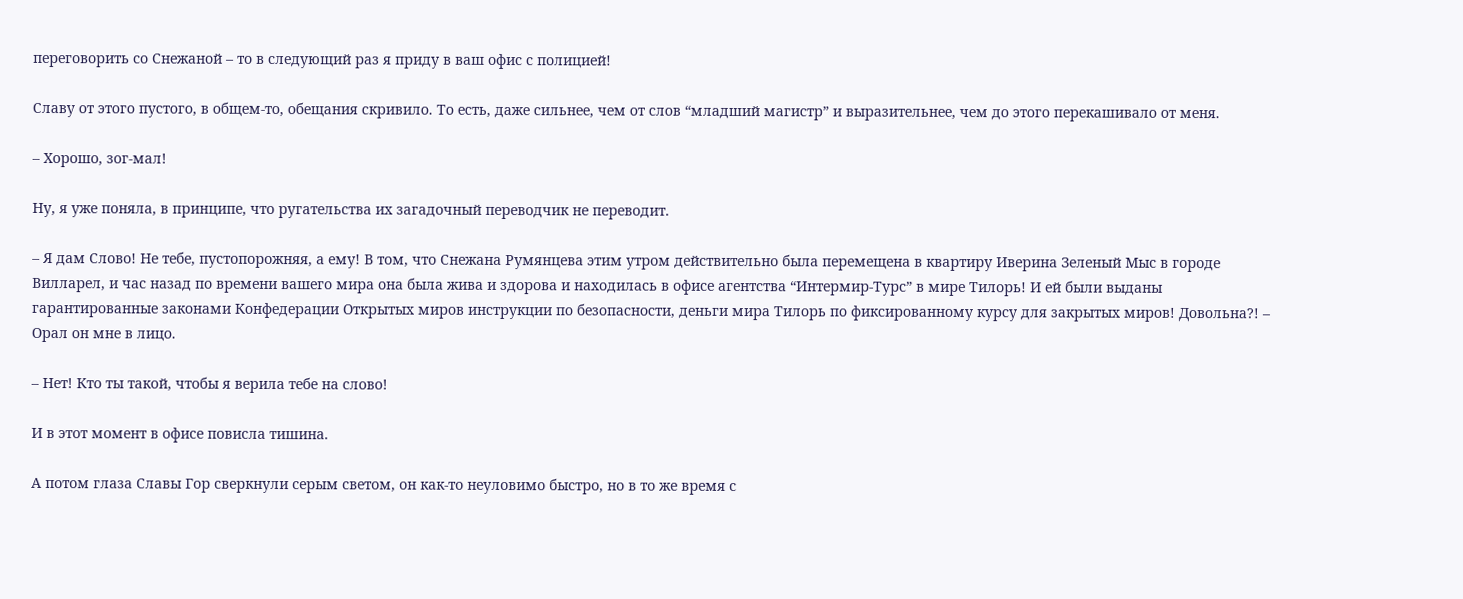переговорить со Снежаной – то в следующий раз я приду в ваш офис с полицией!

Славу от этого пустого, в общем-то, обещания скривило. То есть, даже сильнее, чем от слов “младший магистр” и выразительнее, чем до этого перекашивало от меня.

– Хорошо, зог-мал!

Ну, я уже поняла, в принципе, что ругательства их загадочный переводчик не переводит.

– Я дам Слово! Не тебе, пустопорожняя, а ему! В том, что Снежана Румянцева этим утром действительно была перемещена в квартиру Иверина Зеленый Мыс в городе Вилларел, и час назад по времени вашего мира она была жива и здорова и находилась в офисе агентства “Интермир-Турс” в мире Тилорь! И ей были выданы гарантированные законами Конфедерации Открытых миров инструкции по безопасности, деньги мира Тилорь по фиксированному курсу для закрытых миров! Довольна?! – Орал он мне в лицо.

– Нет! Кто ты такой, чтобы я верила тебе на слово!

И в этот момент в офисе повисла тишина.

А потом глаза Славы Гор сверкнули серым светом, он как-то неуловимо быстро, но в то же время с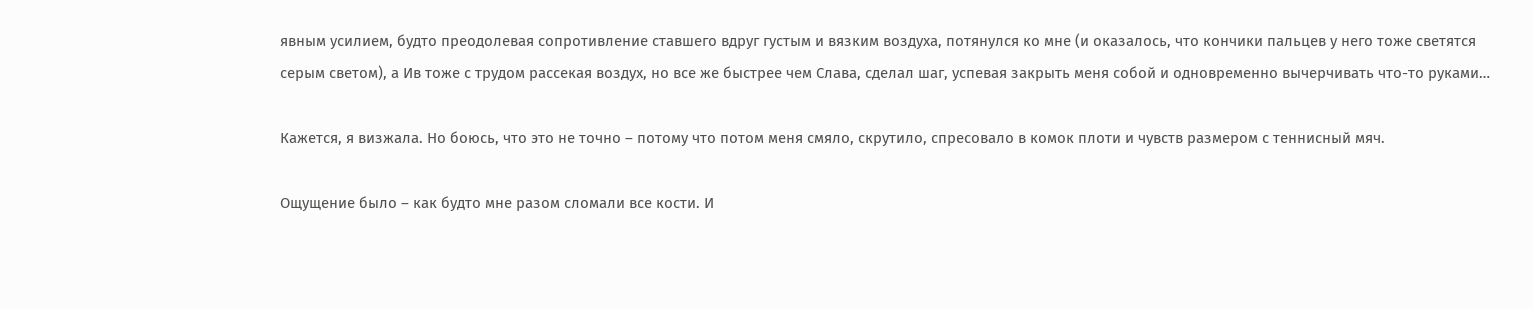явным усилием, будто преодолевая сопротивление ставшего вдруг густым и вязким воздуха, потянулся ко мне (и оказалось, что кончики пальцев у него тоже светятся серым светом), а Ив тоже с трудом рассекая воздух, но все же быстрее чем Слава, сделал шаг, успевая закрыть меня собой и одновременно вычерчивать что-то руками…

Кажется, я визжала. Но боюсь, что это не точно – потому что потом меня смяло, скрутило, спресовало в комок плоти и чувств размером с теннисный мяч.

Ощущение было – как будто мне разом сломали все кости. И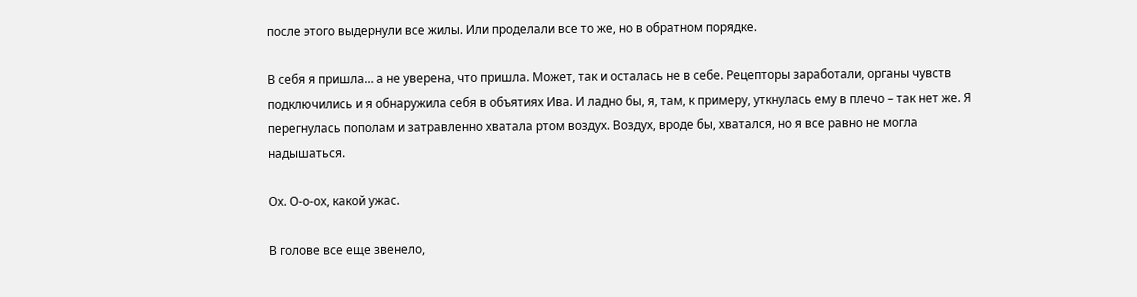после этого выдернули все жилы. Или проделали все то же, но в обратном порядке.

В себя я пришла… а не уверена, что пришла. Может, так и осталась не в себе. Рецепторы заработали, органы чувств подключились и я обнаружила себя в объятиях Ива. И ладно бы, я, там, к примеру, уткнулась ему в плечо – так нет же. Я перегнулась пополам и затравленно хватала ртом воздух. Воздух, вроде бы, хватался, но я все равно не могла надышаться.

Ох. О-о-ох, какой ужас.

В голове все еще звенело,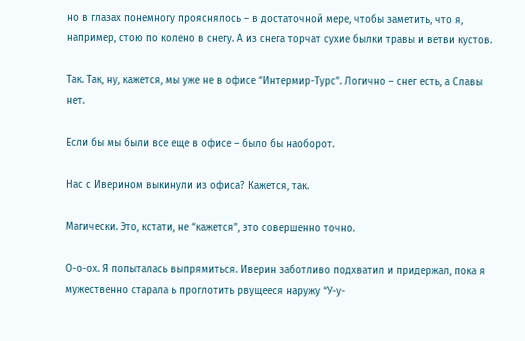но в глазах понемногу прояснялось – в достаточной мере, чтобы заметить, что я, например, стою по колено в снегу. А из снега торчат сухие былки травы и ветви кустов.

Так. Так, ну, кажется, мы уже не в офисе “Интермир-Турс”. Логично – снег есть, а Славы нет.

Если бы мы были все еще в офисе – было бы наоборот.

Нас с Иверином выкинули из офиса? Кажется, так.

Магически. Это, кстати, не “кажется”, это совершенно точно.

О-о-ох. Я попыталась выпрямиться. Иверин заботливо подхватил и придержал, пока я мужественно старала ь проглотить рвущееся наружу “У-у-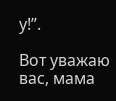у!”.

Вот уважаю вас, мама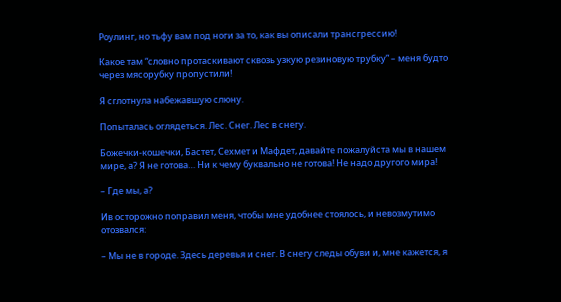Роулинг, но тьфу вам под ноги за то, как вы описали трансгрессию!

Какое там “словно протаскивают сквозь узкую резиновую трубку” – меня будто через мясорубку пропустили!

Я сглотнула набежавшую слюну.

Попыталась оглядеться. Лес. Снег. Лес в снегу.

Божечки-кошечки, Бастет, Сехмет и Мафдет, давайте пожалуйста мы в нашем мире, а? Я не готова… Ни к чему буквально не готова! Не надо другого мира!

– Где мы, а?

Ив осторожно поправил меня, чтобы мне удобнее стоялось, и невозмутимо отозвался:

– Мы не в городе. Здесь деревья и снег. В снегу следы обуви и, мне кажется, я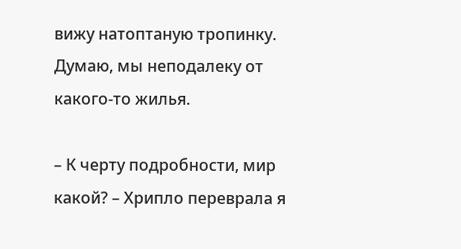вижу натоптаную тропинку. Думаю, мы неподалеку от какого-то жилья.

– К черту подробности, мир какой? – Хрипло переврала я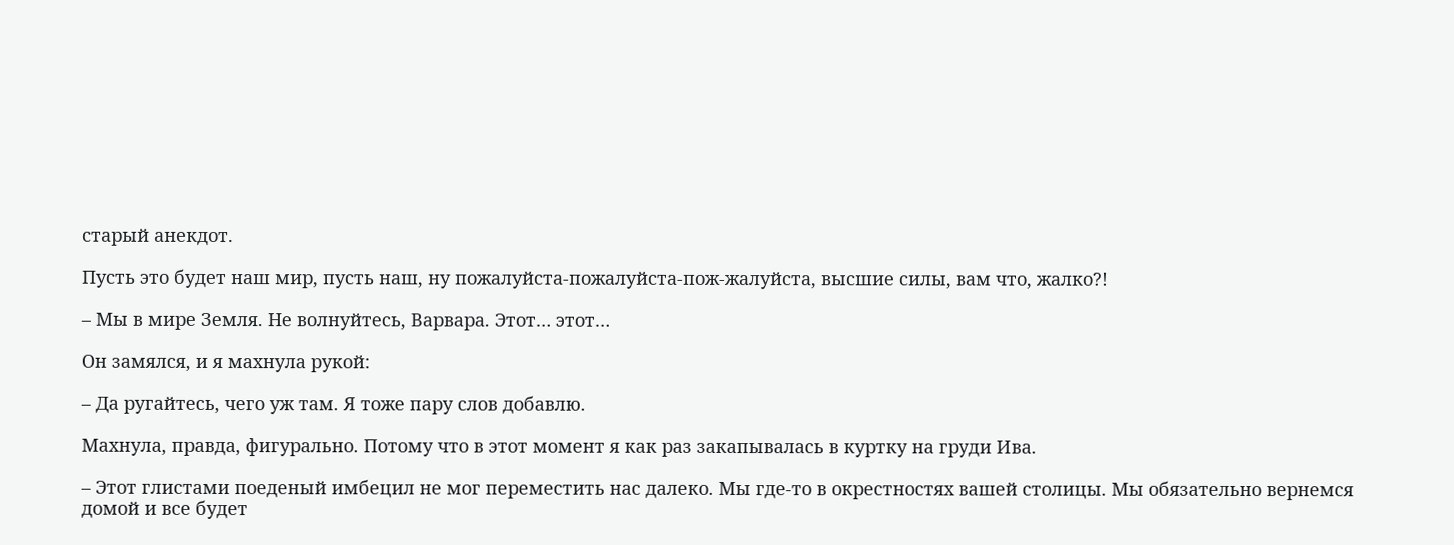старый анекдот.

Пусть это будет наш мир, пусть наш, ну пожалуйста-пожалуйста-пож-жалуйста, высшие силы, вам что, жалко?!

– Мы в мире Земля. Не волнуйтесь, Варвара. Этот… этот…

Он замялся, и я махнула рукой:

– Да ругайтесь, чего уж там. Я тоже пару слов добавлю.

Махнула, правда, фигурально. Потому что в этот момент я как раз закапывалась в куртку на груди Ива.

– Этот глистами поеденый имбецил не мог переместить нас далеко. Мы где-то в окрестностях вашей столицы. Мы обязательно вернемся домой и все будет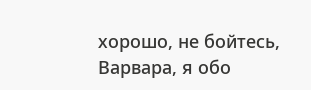хорошо, не бойтесь, Варвара, я обо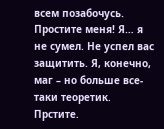всем позабочусь. Простите меня! Я… я не сумел. Не успел вас защитить. Я, конечно, маг – но больше все-таки теоретик. Прстите.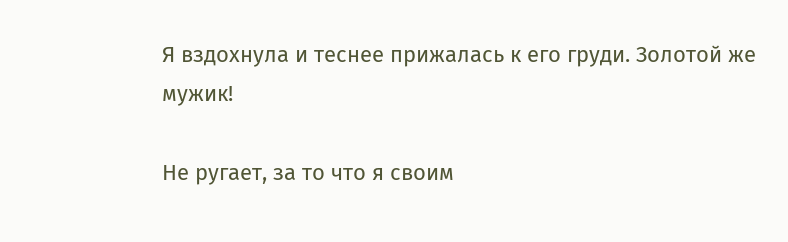Я вздохнула и теснее прижалась к его груди. Золотой же мужик!

Не ругает, за то что я своим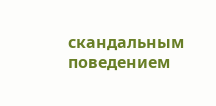скандальным поведением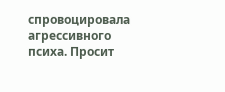спровоцировала агрессивного психа. Просит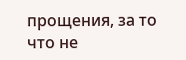прощения, за то что не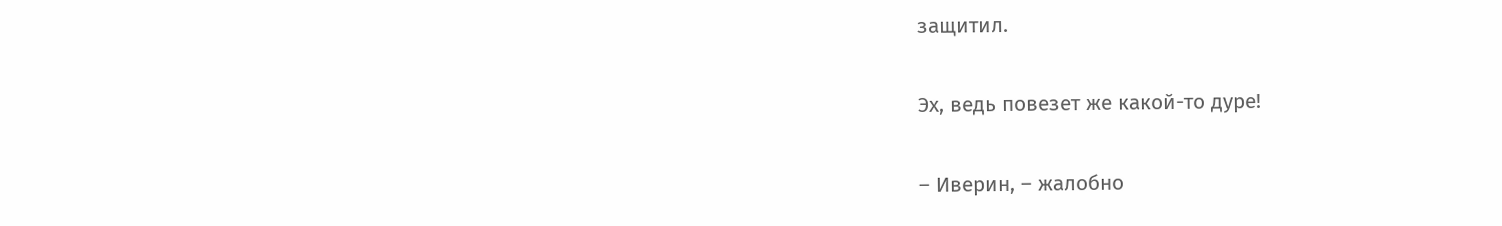защитил.

Эх, ведь повезет же какой-то дуре!

– Иверин, – жалобно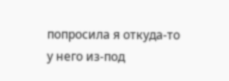попросила я откуда-то у него из-под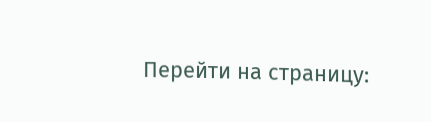Перейти на страницу: